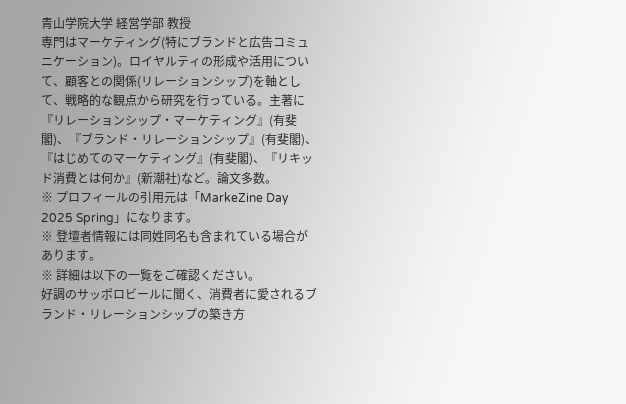青山学院大学 経営学部 教授
専門はマーケティング(特にブランドと広告コミュニケーション)。ロイヤルティの形成や活用について、顧客との関係(リレーションシップ)を軸として、戦略的な観点から研究を行っている。主著に『リレーションシップ・マーケティング』(有斐閣)、『ブランド・リレーションシップ』(有斐閣)、『はじめてのマーケティング』(有斐閣)、『リキッド消費とは何か』(新潮社)など。論文多数。
※ プロフィールの引用元は「MarkeZine Day 2025 Spring」になります。
※ 登壇者情報には同姓同名も含まれている場合があります。
※ 詳細は以下の一覧をご確認ください。
好調のサッポロビールに聞く、消費者に愛されるブランド・リレーションシップの築き方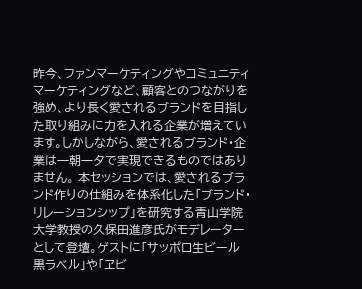昨今、ファンマーケティングやコミュニティマーケティングなど、顧客とのつながりを強め、より長く愛されるブランドを目指した取り組みに力を入れる企業が増えています。しかしながら、愛されるブランド・企業は一朝一夕で実現できるものではありません。 本セッションでは、愛されるブランド作りの仕組みを体系化した「ブランド・リレーションシップ」を研究する青山学院大学教授の久保田進彦氏がモデレーターとして登壇。ゲストに「サッポロ生ビール黒ラベル」や「ヱビ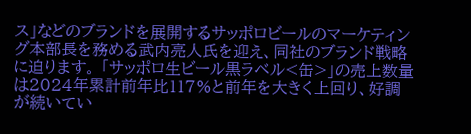ス」などのブランドを展開するサッポロビールのマーケティング本部長を務める武内亮人氏を迎え、同社のブランド戦略に迫ります。 「サッポロ生ビール黒ラベル<缶>」の売上数量は2024年累計前年比117%と前年を大きく上回り、好調が続いてい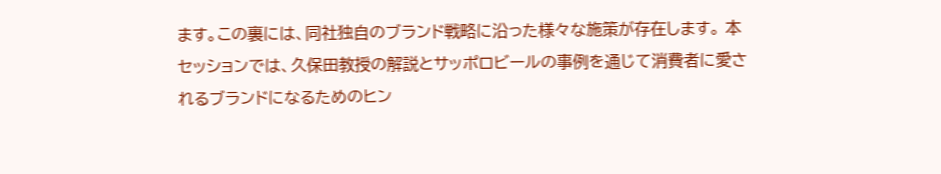ます。この裏には、同社独自のブランド戦略に沿った様々な施策が存在します。 本セッションでは、久保田教授の解説とサッポロビールの事例を通じて消費者に愛されるブランドになるためのヒン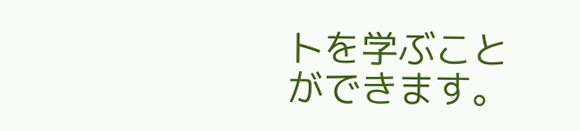トを学ぶことができます。